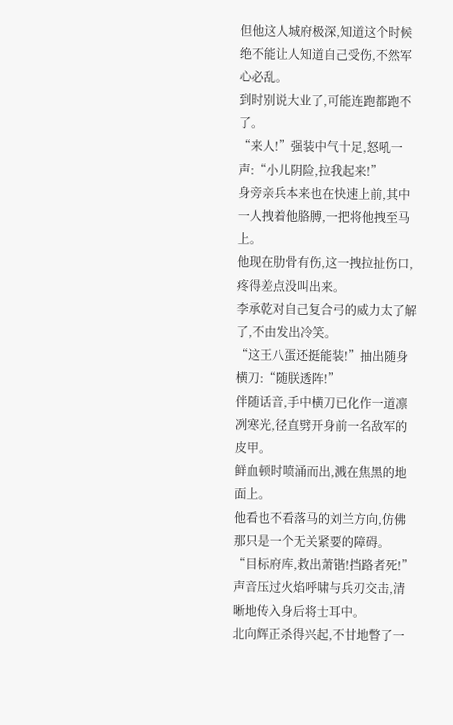但他这人城府极深,知道这个时候绝不能让人知道自己受伤,不然军心必乱。
到时别说大业了,可能连跑都跑不了。
“来人!”强装中气十足,怒吼一声:“小儿阴险,拉我起来!”
身旁亲兵本来也在快速上前,其中一人拽着他胳膊,一把将他拽至马上。
他现在肋骨有伤,这一拽拉扯伤口,疼得差点没叫出来。
李承乾对自己复合弓的威力太了解了,不由发出冷笑。
“这王八蛋还挺能装!”抽出随身横刀:“随朕透阵!”
伴随话音,手中横刀已化作一道凛冽寒光,径直劈开身前一名敌军的皮甲。
鲜血顿时喷涌而出,溅在焦黑的地面上。
他看也不看落马的刘兰方向,仿佛那只是一个无关紧要的障碍。
“目标府库,救出萧锴!挡路者死!”
声音压过火焰呼啸与兵刃交击,清晰地传入身后将士耳中。
北向辉正杀得兴起,不甘地瞥了一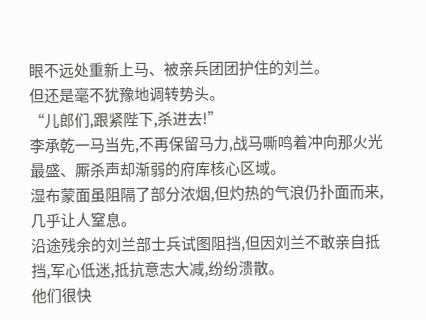眼不远处重新上马、被亲兵团团护住的刘兰。
但还是毫不犹豫地调转势头。
“儿郎们,跟紧陛下,杀进去!”
李承乾一马当先,不再保留马力,战马嘶鸣着冲向那火光最盛、厮杀声却渐弱的府库核心区域。
湿布蒙面虽阻隔了部分浓烟,但灼热的气浪仍扑面而来,几乎让人窒息。
沿途残余的刘兰部士兵试图阻挡,但因刘兰不敢亲自抵挡,军心低迷,抵抗意志大减,纷纷溃散。
他们很快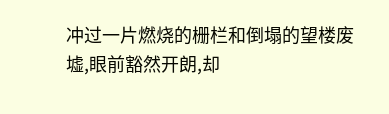冲过一片燃烧的栅栏和倒塌的望楼废墟,眼前豁然开朗,却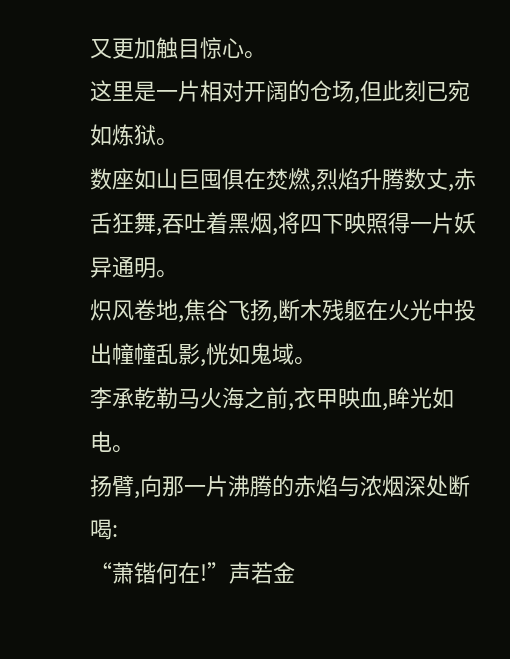又更加触目惊心。
这里是一片相对开阔的仓场,但此刻已宛如炼狱。
数座如山巨囤俱在焚燃,烈焰升腾数丈,赤舌狂舞,吞吐着黑烟,将四下映照得一片妖异通明。
炽风卷地,焦谷飞扬,断木残躯在火光中投出幢幢乱影,恍如鬼域。
李承乾勒马火海之前,衣甲映血,眸光如电。
扬臂,向那一片沸腾的赤焰与浓烟深处断喝:
“萧锴何在!”声若金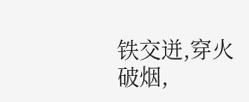铁交迸,穿火破烟,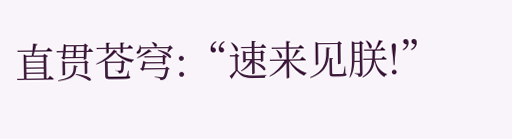直贯苍穹:“速来见朕!”